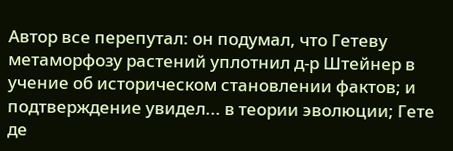Автор все перепутал: он подумал, что Гетеву метаморфозу растений уплотнил д-р Штейнер в учение об историческом становлении фактов; и подтверждение увидел... в теории эволюции; Гете де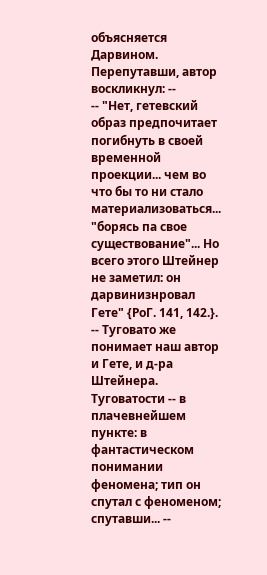объясняется Дарвином. Перепутавши, автор воскликнул: --
-- "Нет, гетевский образ предпочитает погибнуть в своей временной проекции... чем во что бы то ни стало материализоваться... "борясь па свое существование"... Но всего этого Штейнер не заметил: он дарвинизнровал Гете" {РоГ. 141, 142.}.
-- Туговато же понимает наш автор и Гете, и д-ра Штейнера.
Туговатости -- в плачевнейшем пункте: в фантастическом понимании феномена; тип он спутал с феноменом; спутавши... --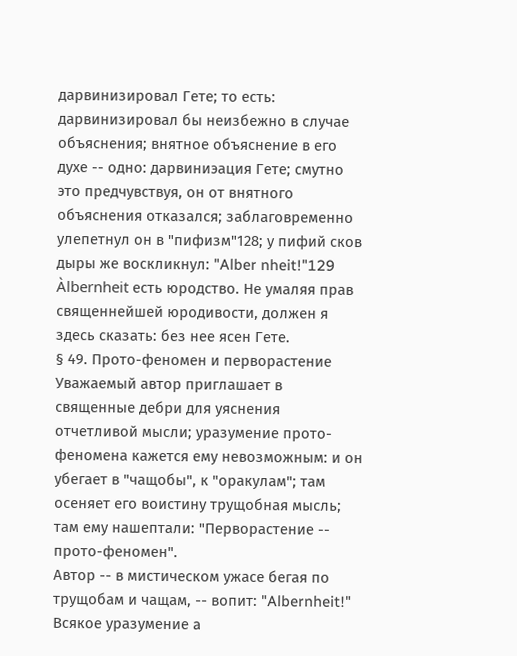дарвинизировал Гете; то есть: дарвинизировал бы неизбежно в случае объяснения; внятное объяснение в его духе -- одно: дарвиниэация Гете; смутно это предчувствуя, он от внятного объяснения отказался; заблаговременно улепетнул он в "пифизм"128; у пифий сков дыры же воскликнул: "Alber nheit!"129
Àlbernheit есть юродство. Не умаляя прав священнейшей юродивости, должен я здесь сказать: без нее ясен Гете.
§ 49. Прото-феномен и перворастение
Уважаемый автор приглашает в священные дебри для уяснения отчетливой мысли; уразумение прото-феномена кажется ему невозможным: и он убегает в "чащобы", к "оракулам"; там осеняет его воистину трущобная мысль; там ему нашептали: "Перворастение -- прото-феномен".
Автор -- в мистическом ужасе бегая по трущобам и чащам, -- вопит: "Albernheit!"
Всякое уразумение a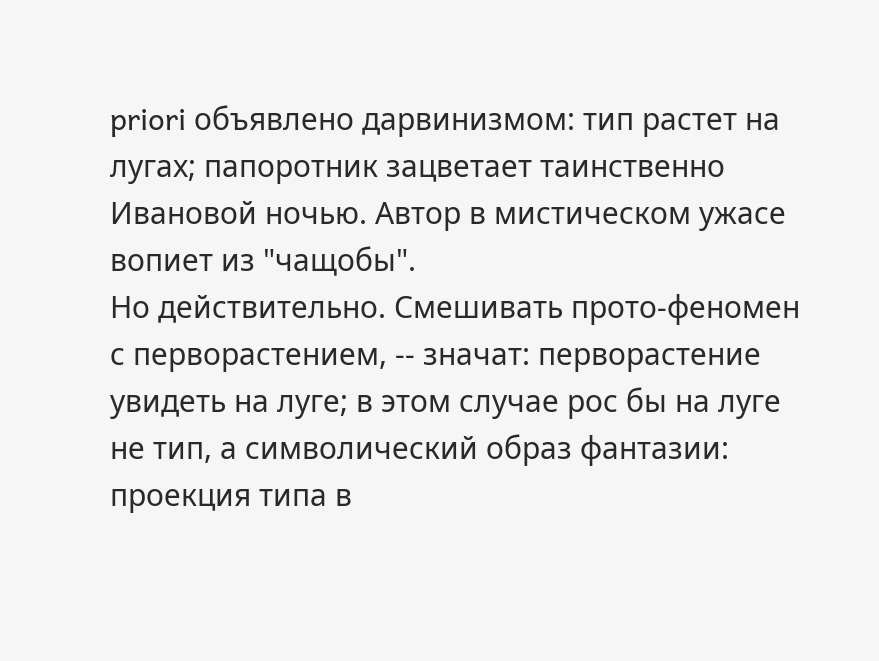priori объявлено дарвинизмом: тип растет на лугах; папоротник зацветает таинственно Ивановой ночью. Автор в мистическом ужасе вопиет из "чащобы".
Но действительно. Смешивать прото-феномен с перворастением, -- значат: перворастение увидеть на луге; в этом случае рос бы на луге не тип, а символический образ фантазии: проекция типа в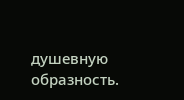душевную образность.